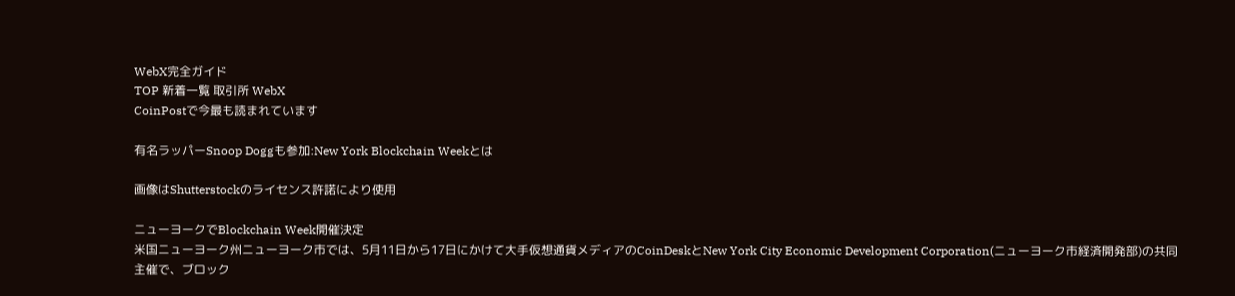WebX完全ガイド
TOP 新着一覧 取引所 WebX
CoinPostで今最も読まれています

有名ラッパーSnoop Doggも参加:New York Blockchain Weekとは

画像はShutterstockのライセンス許諾により使用

ニューヨークでBlockchain Week開催決定
米国ニューヨーク州ニューヨーク市では、5月11日から17日にかけて大手仮想通貨メディアのCoinDeskとNew York City Economic Development Corporation(ニューヨーク市経済開発部)の共同主催で、ブロック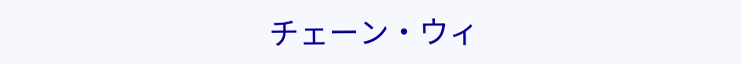チェーン・ウィ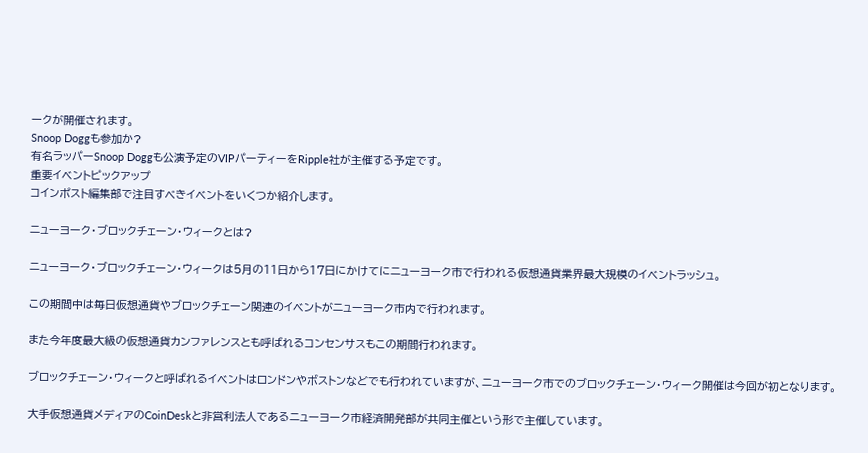ークが開催されます。
Snoop Doggも参加か?
有名ラッパーSnoop Doggも公演予定のVIPパーティーをRipple社が主催する予定です。
重要イベントピックアップ
コインポスト編集部で注目すべきイベントをいくつか紹介します。

ニューヨーク・ブロックチェーン・ウィークとは?

ニューヨーク・ブロックチェーン・ウィークは5月の11日から17日にかけてにニューヨーク市で行われる仮想通貨業界最大規模のイベントラッシュ。

この期間中は毎日仮想通貨やブロックチェーン関連のイベントがニューヨーク市内で行われます。

また今年度最大級の仮想通貨カンファレンスとも呼ばれるコンセンサスもこの期間行われます。

ブロックチェーン・ウィークと呼ばれるイベントはロンドンやボストンなどでも行われていますが、ニューヨーク市でのブロックチェーン・ウィーク開催は今回が初となります。

大手仮想通貨メディアのCoinDeskと非営利法人であるニューヨーク市経済開発部が共同主催という形で主催しています。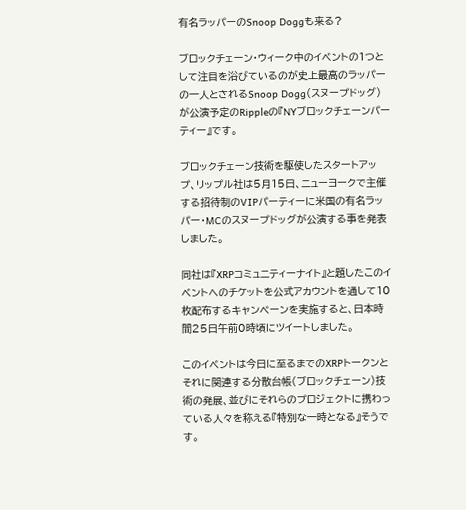有名ラッパーのSnoop Doggも来る?

ブロックチェーン・ウィーク中のイベントの1つとして注目を浴びているのが史上最高のラッパーの一人とされるSnoop Dogg(スヌープドッグ)が公演予定のRippleの『NYブロックチェーンパーティー』です。

ブロックチェーン技術を駆使したスタートアップ、リップル社は5月15日、ニューヨークで主催する招待制のVIPパーティーに米国の有名ラッパー・MCのスヌープドッグが公演する事を発表しました。

同社は『XRPコミュニティーナイト』と題したこのイベントへのチケットを公式アカウントを通して10枚配布するキャンペーンを実施すると、日本時間25日午前0時頃にツイートしました。

このイベントは今日に至るまでのXRPトークンとそれに関連する分散台帳(ブロックチェーン)技術の発展、並びにそれらのプロジェクトに携わっている人々を称える『特別な一時となる』そうです。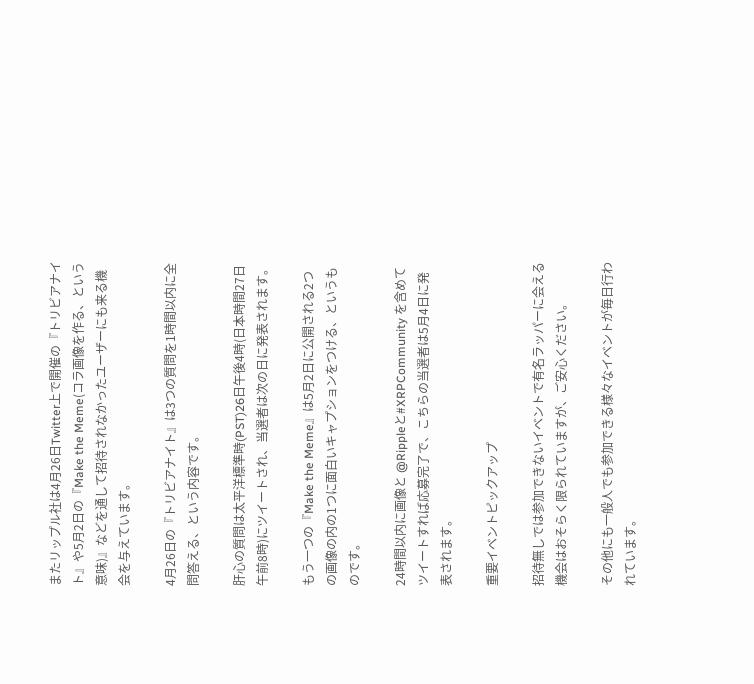またリップル社は4月26日Twitter上で開催の『トリビアナイト』や5月2日の『Make the Meme(コラ画像を作る、という意味)』などを通して招待されなかったユーザーにも来る機会を与えています。

4月26日の『トリビアナイト』は3つの質問を1時間以内に全問答える、という内容です。

肝心の質問は太平洋標準時(PST)26日午後4時(日本時間27日午前8時)にツイートされ、当選者は次の日に発表されます。

もう一つの『Make the Meme』は5月2日に公開される2つの画像の内の1つに面白いキャプションをつける、というものです。

24時間以内に画像と @Rippleと#XRPCommunity を含めてツイートすれば応募完了で、こちらの当選者は5月4日に発表されます。

重要イベントピックアップ

招待無しでは参加できないイベントで有名ラッパーに会える機会はおそらく限られていますが、ご安心ください。

その他にも一般人でも参加できる様々なイベントが毎日行われています。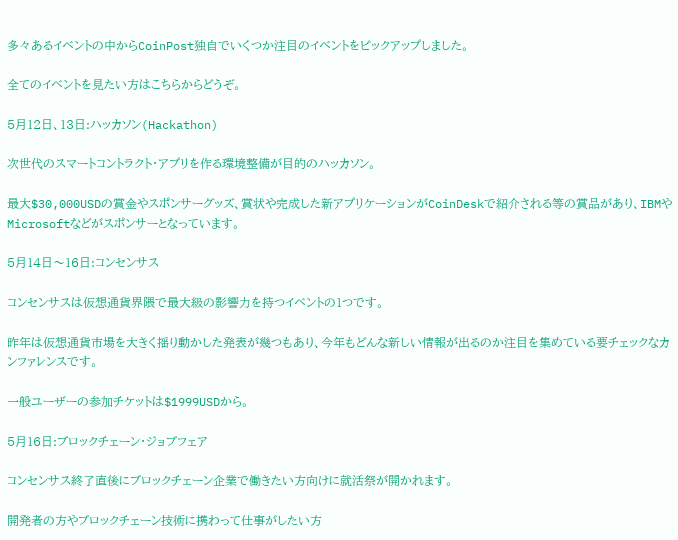多々あるイベントの中からCoinPost独自でいくつか注目のイベントをピックアップしました。

全てのイベントを見たい方はこちらからどうぞ。

5月12日、13日:ハッカソン(Hackathon)

次世代のスマートコントラクト・アプリを作る環境整備が目的のハッカソン。

最大$30,000USDの賞金やスポンサーグッズ、賞状や完成した新アプリケーションがCoinDeskで紹介される等の賞品があり、IBMやMicrosoftなどがスポンサーとなっています。

5月14日〜16日:コンセンサス

コンセンサスは仮想通貨界隈で最大級の影響力を持つイベントの1つです。

昨年は仮想通貨市場を大きく揺り動かした発表が幾つもあり、今年もどんな新しい情報が出るのか注目を集めている要チェックなカンファレンスです。

一般ユーザーの参加チケットは$1999USDから。

5月16日:ブロックチェーン・ジョブフェア

コンセンサス終了直後にブロックチェーン企業で働きたい方向けに就活祭が開かれます。

開発者の方やブロックチェーン技術に携わって仕事がしたい方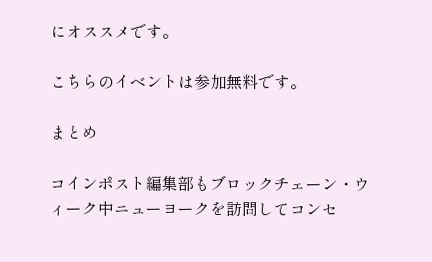にオススメです。

こちらのイベントは参加無料です。

まとめ

コインポスト編集部もブロックチェーン・ウィーク中ニューヨークを訪問してコンセ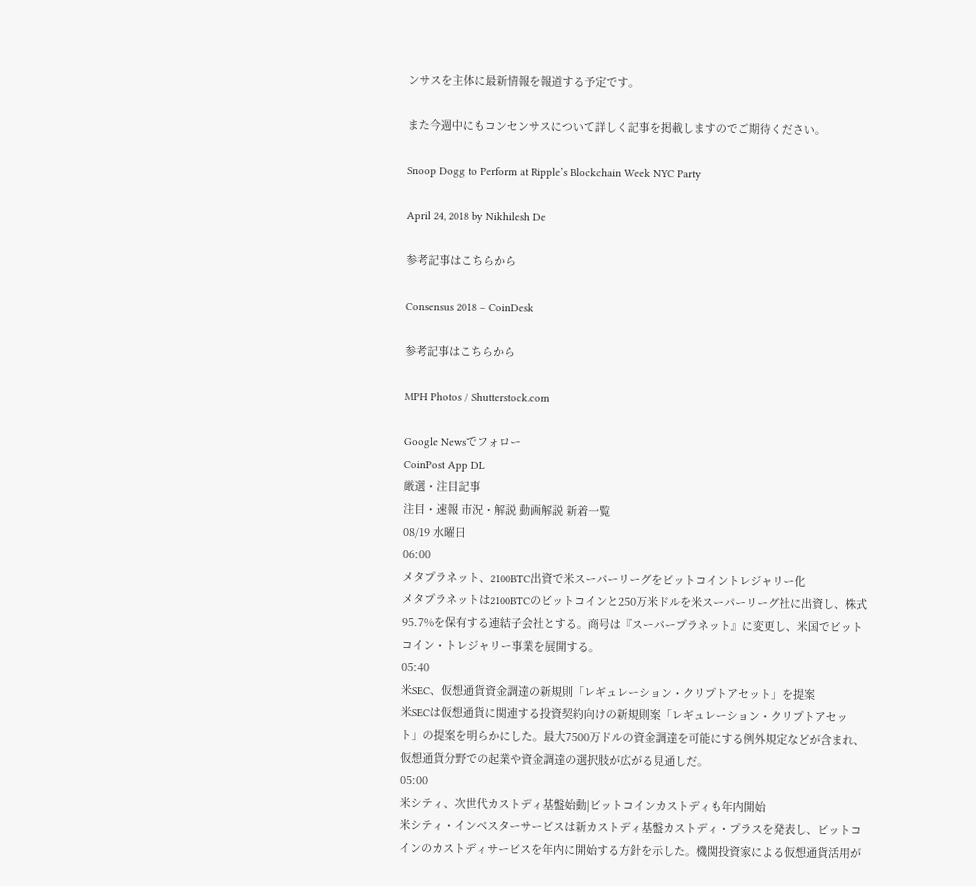ンサスを主体に最新情報を報道する予定です。

また今週中にもコンセンサスについて詳しく記事を掲載しますのでご期待ください。

Snoop Dogg to Perform at Ripple’s Blockchain Week NYC Party

April 24, 2018 by Nikhilesh De

参考記事はこちらから

Consensus 2018 – CoinDesk

参考記事はこちらから

MPH Photos / Shutterstock.com

Google Newsでフォロー
CoinPost App DL
厳選・注目記事
注目・速報 市況・解説 動画解説 新着一覧
08/19 水曜日
06:00
メタプラネット、2100BTC出資で米スーパーリーグをビットコイントレジャリー化
メタプラネットは2100BTCのビットコインと250万米ドルを米スーパーリーグ社に出資し、株式95.7%を保有する連結子会社とする。商号は『スーパープラネット』に変更し、米国でビットコイン・トレジャリー事業を展開する。
05:40
米SEC、仮想通貨資金調達の新規則「レギュレーション・クリプトアセット」を提案
米SECは仮想通貨に関連する投資契約向けの新規則案「レギュレーション・クリプトアセット」の提案を明らかにした。最大7500万ドルの資金調達を可能にする例外規定などが含まれ、仮想通貨分野での起業や資金調達の選択肢が広がる見通しだ。
05:00
米シティ、次世代カストディ基盤始動|ビットコインカストディも年内開始
米シティ・インベスターサービスは新カストディ基盤カストディ・プラスを発表し、ビットコインのカストディサービスを年内に開始する方針を示した。機関投資家による仮想通貨活用が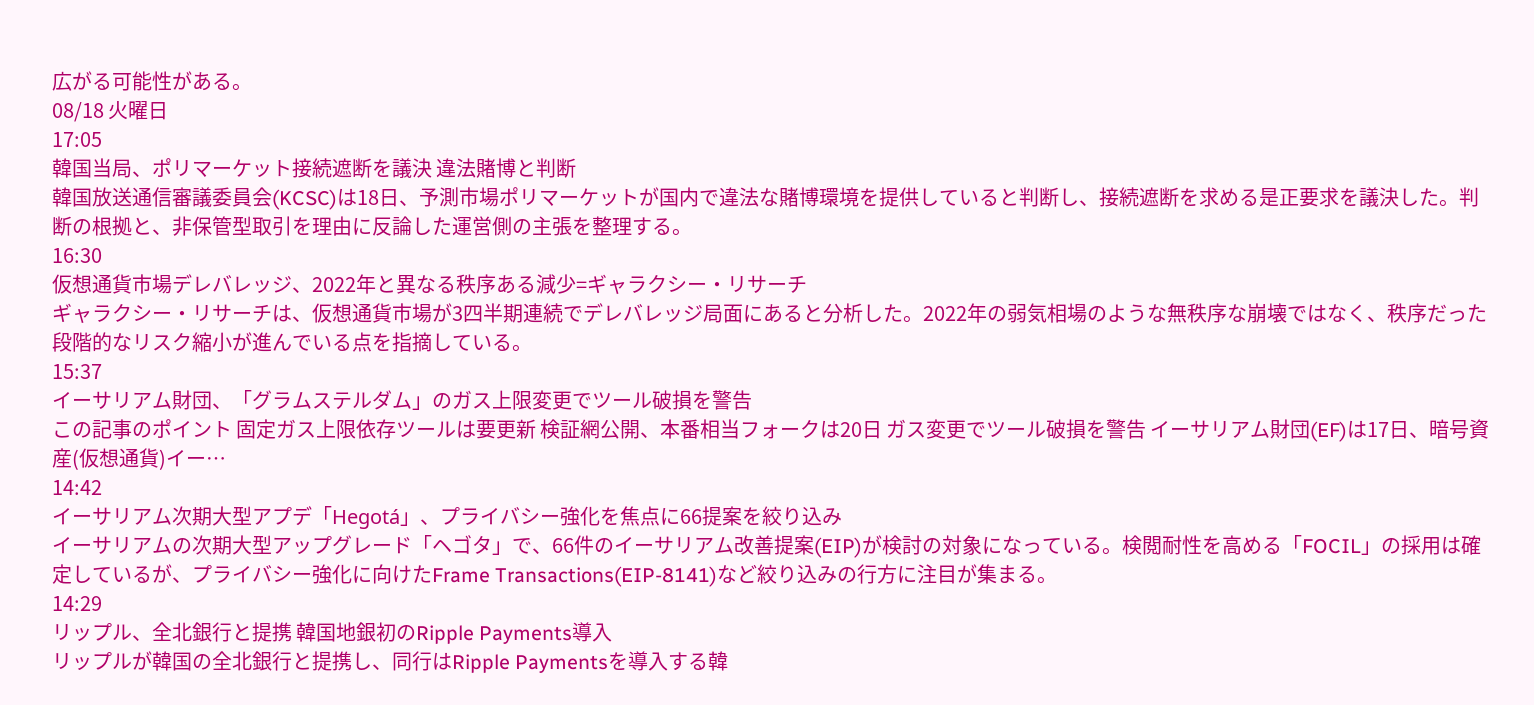広がる可能性がある。
08/18 火曜日
17:05
韓国当局、ポリマーケット接続遮断を議決 違法賭博と判断
韓国放送通信審議委員会(KCSC)は18日、予測市場ポリマーケットが国内で違法な賭博環境を提供していると判断し、接続遮断を求める是正要求を議決した。判断の根拠と、非保管型取引を理由に反論した運営側の主張を整理する。
16:30
仮想通貨市場デレバレッジ、2022年と異なる秩序ある減少=ギャラクシー・リサーチ
ギャラクシー・リサーチは、仮想通貨市場が3四半期連続でデレバレッジ局面にあると分析した。2022年の弱気相場のような無秩序な崩壊ではなく、秩序だった段階的なリスク縮小が進んでいる点を指摘している。
15:37
イーサリアム財団、「グラムステルダム」のガス上限変更でツール破損を警告
この記事のポイント 固定ガス上限依存ツールは要更新 検証網公開、本番相当フォークは20日 ガス変更でツール破損を警告 イーサリアム財団(EF)は17日、暗号資産(仮想通貨)イー…
14:42
イーサリアム次期大型アプデ「Hegotá」、プライバシー強化を焦点に66提案を絞り込み
イーサリアムの次期大型アップグレード「ヘゴタ」で、66件のイーサリアム改善提案(EIP)が検討の対象になっている。検閲耐性を高める「FOCIL」の採用は確定しているが、プライバシー強化に向けたFrame Transactions(EIP-8141)など絞り込みの行方に注目が集まる。
14:29
リップル、全北銀行と提携 韓国地銀初のRipple Payments導入
リップルが韓国の全北銀行と提携し、同行はRipple Paymentsを導入する韓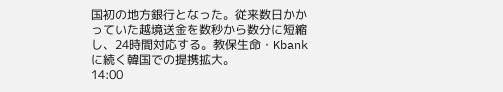国初の地方銀行となった。従来数日かかっていた越境送金を数秒から数分に短縮し、24時間対応する。教保生命・Kbankに続く韓国での提携拡大。
14:00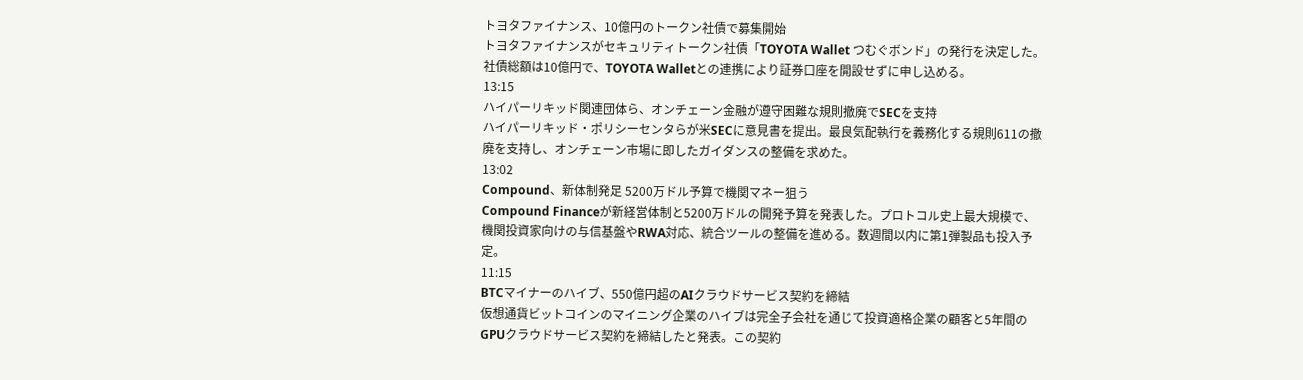トヨタファイナンス、10億円のトークン社債で募集開始
トヨタファイナンスがセキュリティトークン社債「TOYOTA Wallet つむぐボンド」の発行を決定した。社債総額は10億円で、TOYOTA Walletとの連携により証券口座を開設せずに申し込める。
13:15
ハイパーリキッド関連団体ら、オンチェーン金融が遵守困難な規則撤廃でSECを支持
ハイパーリキッド・ポリシーセンタらが米SECに意見書を提出。最良気配執行を義務化する規則611の撤廃を支持し、オンチェーン市場に即したガイダンスの整備を求めた。
13:02
Compound、新体制発足 5200万ドル予算で機関マネー狙う
Compound Financeが新経営体制と5200万ドルの開発予算を発表した。プロトコル史上最大規模で、機関投資家向けの与信基盤やRWA対応、統合ツールの整備を進める。数週間以内に第1弾製品も投入予定。
11:15
BTCマイナーのハイブ、550億円超のAIクラウドサービス契約を締結
仮想通貨ビットコインのマイニング企業のハイブは完全子会社を通じて投資適格企業の顧客と5年間のGPUクラウドサービス契約を締結したと発表。この契約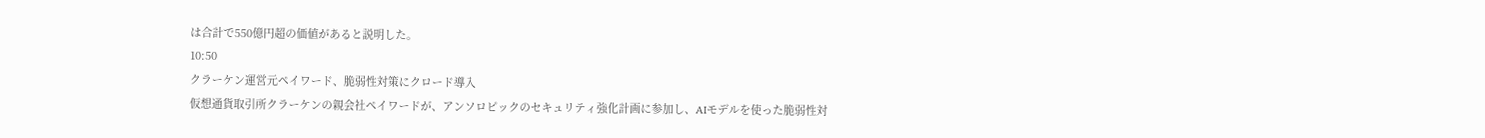は合計で550億円超の価値があると説明した。
10:50
クラーケン運営元ペイワード、脆弱性対策にクロード導入
仮想通貨取引所クラーケンの親会社ペイワードが、アンソロピックのセキュリティ強化計画に参加し、AIモデルを使った脆弱性対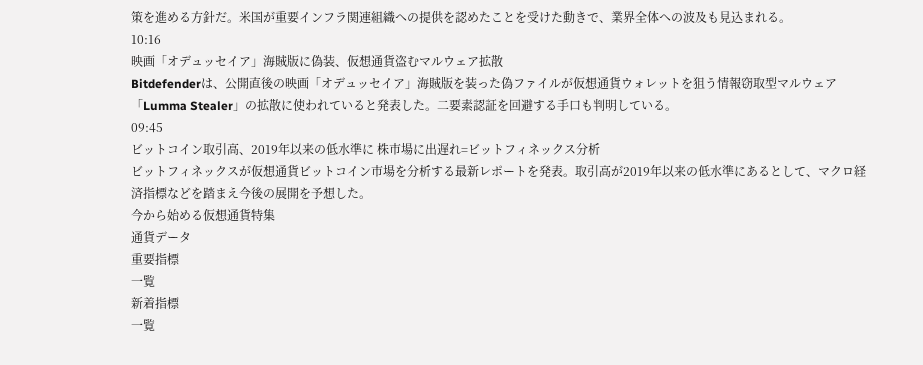策を進める方針だ。米国が重要インフラ関連組織への提供を認めたことを受けた動きで、業界全体への波及も見込まれる。
10:16
映画「オデュッセイア」海賊版に偽装、仮想通貨盗むマルウェア拡散
Bitdefenderは、公開直後の映画「オデュッセイア」海賊版を装った偽ファイルが仮想通貨ウォレットを狙う情報窃取型マルウェア「Lumma Stealer」の拡散に使われていると発表した。二要素認証を回避する手口も判明している。
09:45
ビットコイン取引高、2019年以来の低水準に 株市場に出遅れ=ビットフィネックス分析
ビットフィネックスが仮想通貨ビットコイン市場を分析する最新レポートを発表。取引高が2019年以来の低水準にあるとして、マクロ経済指標などを踏まえ今後の展開を予想した。
今から始める仮想通貨特集
通貨データ
重要指標
一覧
新着指標
一覧